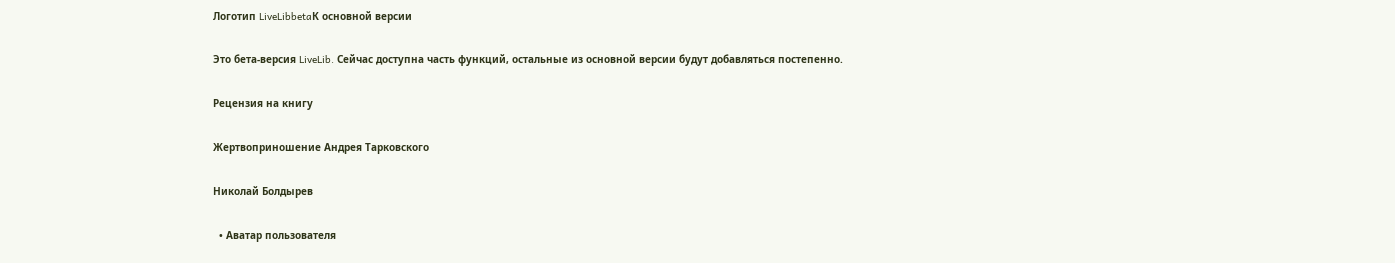Логотип LiveLibbetaК основной версии

Это бета-версия LiveLib. Сейчас доступна часть функций, остальные из основной версии будут добавляться постепенно.

Рецензия на книгу

Жертвоприношение Андрея Тарковского

Николай Болдырев

  • Аватар пользователя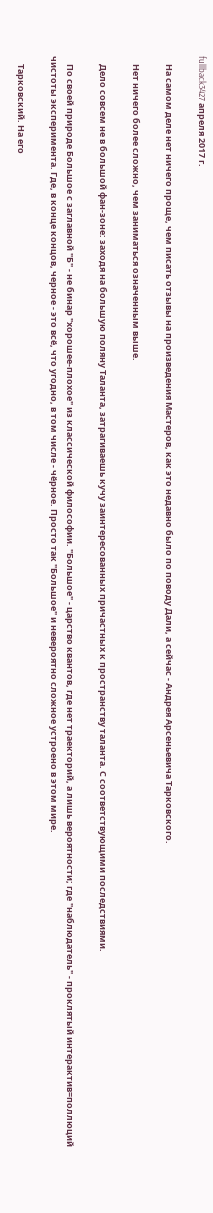fullback3427 апреля 2017 г.

    На самом деле нет ничего проще, чем писать отзывы на произведения Мастеров, как это недавно было по поводу Дали, а сейчас - Андрея Арсеньевича Тарковского.

    Нет ничего более сложно, чем заниматься означенным выше.

    Дело совсем не в большой фан-зоне: заходя на большую поляну Таланта, затрагиваешь кучу заинтересованных причастных к пространству таланта. С соответствующими последствиями.

    По своей природе Большое с заглавной "Б" - не бинар "хорошее-плохое" из классической философии. "Большое" - царство квантов, где нет траекторий, а лишь вероятности; где "наблюдатель" - проклятый интерактив=поллюций чистоты эксперимента. Где, в конце концов, черное - это всё, что угодно, в том числе - чёрное. Просто так "Большое" и невероятно сложное устроено в этом мире.

    Тарковский. На его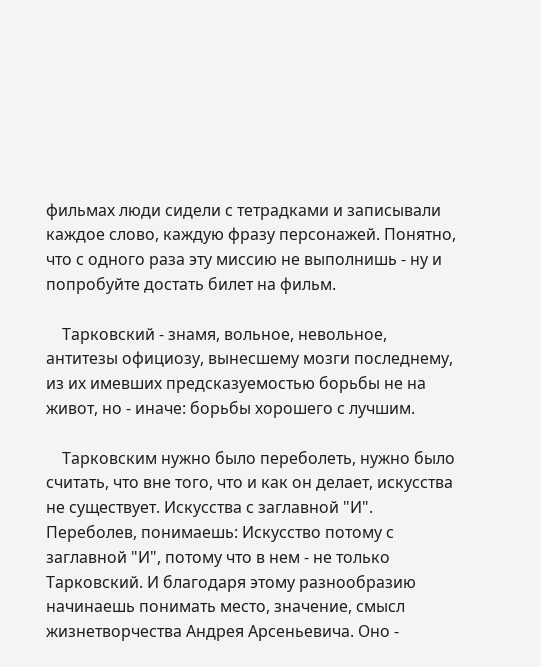фильмах люди сидели с тетрадками и записывали каждое слово, каждую фразу персонажей. Понятно, что с одного раза эту миссию не выполнишь - ну и попробуйте достать билет на фильм.

    Тарковский - знамя, вольное, невольное, антитезы официозу, вынесшему мозги последнему, из их имевших предсказуемостью борьбы не на живот, но - иначе: борьбы хорошего с лучшим.

    Тарковским нужно было переболеть, нужно было считать, что вне того, что и как он делает, искусства не существует. Искусства с заглавной "И". Переболев, понимаешь: Искусство потому с заглавной "И", потому что в нем - не только Тарковский. И благодаря этому разнообразию начинаешь понимать место, значение, смысл жизнетворчества Андрея Арсеньевича. Оно -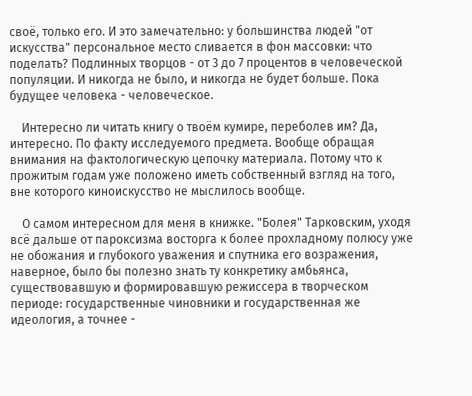своё, только его. И это замечательно: у большинства людей "от искусства" персональное место сливается в фон массовки: что поделать? Подлинных творцов - от 3 до 7 процентов в человеческой популяции. И никогда не было, и никогда не будет больше. Пока будущее человека - человеческое.

    Интересно ли читать книгу о твоём кумире, переболев им? Да, интересно. По факту исследуемого предмета. Вообще обращая внимания на фактологическую цепочку материала. Потому что к прожитым годам уже положено иметь собственный взгляд на того, вне которого киноискусство не мыслилось вообще.

    О самом интересном для меня в книжке. "Болея" Тарковским, уходя всё дальше от пароксизма восторга к более прохладному полюсу уже не обожания и глубокого уважения и спутника его возражения, наверное, было бы полезно знать ту конкретику амбьянса, существовавшую и формировавшую режиссера в творческом периоде: государственные чиновники и государственная же идеология, а точнее -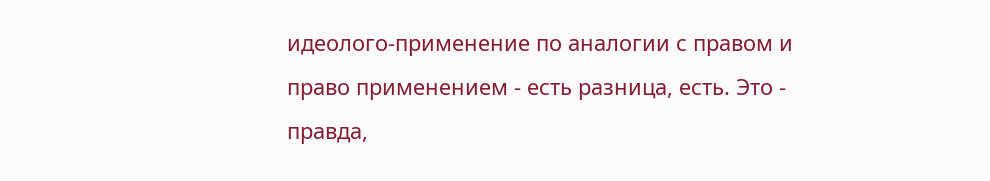идеолого-применение по аналогии с правом и право применением - есть разница, есть. Это - правда,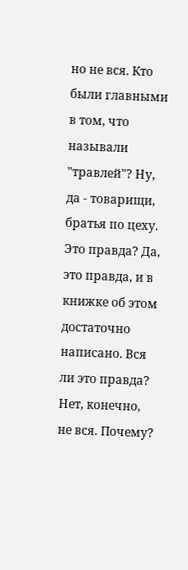но не вся. Кто были главными в том, что называли "травлей"? Ну, да - товарищи, братья по цеху. Это правда? Да, это правда, и в книжке об этом достаточно написано. Вся ли это правда? Нет, конечно, не вся. Почему?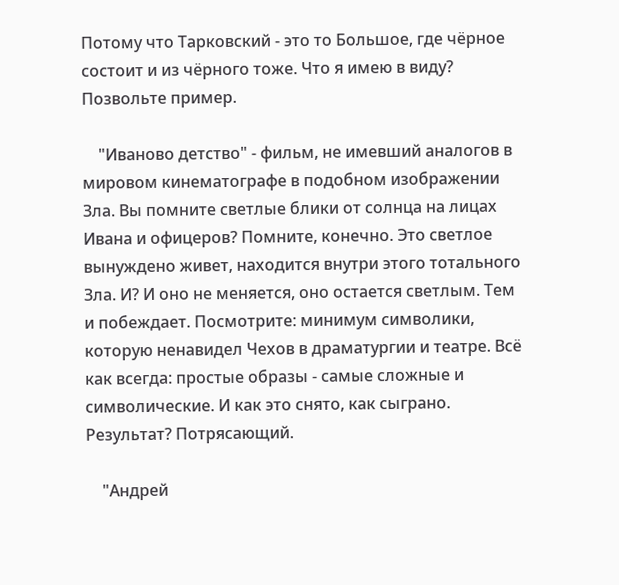Потому что Тарковский - это то Большое, где чёрное состоит и из чёрного тоже. Что я имею в виду? Позвольте пример.

    "Иваново детство" - фильм, не имевший аналогов в мировом кинематографе в подобном изображении Зла. Вы помните светлые блики от солнца на лицах Ивана и офицеров? Помните, конечно. Это светлое вынуждено живет, находится внутри этого тотального Зла. И? И оно не меняется, оно остается светлым. Тем и побеждает. Посмотрите: минимум символики, которую ненавидел Чехов в драматургии и театре. Всё как всегда: простые образы - самые сложные и символические. И как это снято, как сыграно. Результат? Потрясающий.

    "Андрей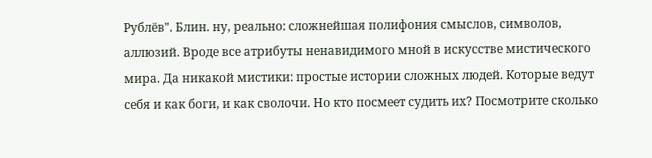Рублёв". Блин. ну, реально: сложнейшая полифония смыслов, символов, аллюзий. Вроде все атрибуты ненавидимого мной в искусстве мистического мира. Да никакой мистики: простые истории сложных людей. Которые ведут себя и как боги, и как сволочи. Но кто посмеет судить их? Посмотрите сколько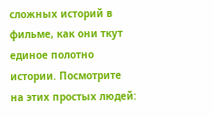сложных историй в фильме, как они ткут единое полотно истории. Посмотрите на этих простых людей: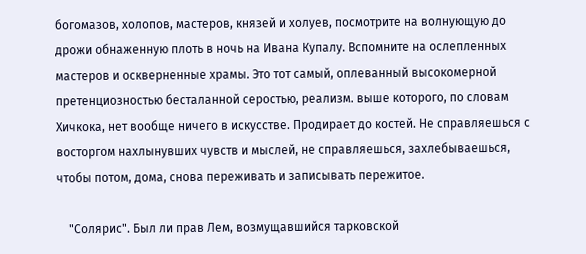богомазов, холопов, мастеров, князей и холуев, посмотрите на волнующую до дрожи обнаженную плоть в ночь на Ивана Купалу. Вспомните на ослепленных мастеров и оскверненные храмы. Это тот самый, оплеванный высокомерной претенциозностью бесталанной серостью, реализм. выше которого, по словам Хичкока, нет вообще ничего в искусстве. Продирает до костей. Не справляешься с восторгом нахлынувших чувств и мыслей, не справляешься, захлебываешься, чтобы потом, дома, снова переживать и записывать пережитое.

    "Солярис". Был ли прав Лем, возмущавшийся тарковской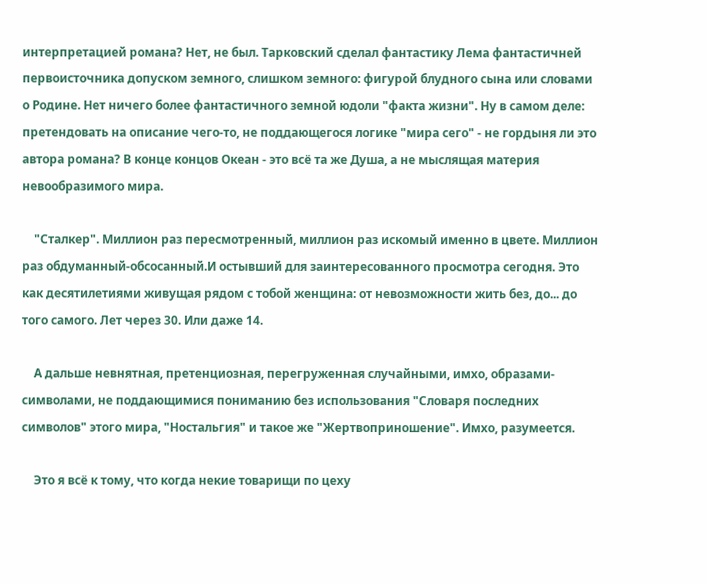интерпретацией романа? Нет, не был. Тарковский сделал фантастику Лема фантастичней первоисточника допуском земного, слишком земного: фигурой блудного сына или словами о Родине. Нет ничего более фантастичного земной юдоли "факта жизни". Ну в самом деле: претендовать на описание чего-то, не поддающегося логике "мира сего" - не гордыня ли это автора романа? В конце концов Океан - это всё та же Душа, а не мыслящая материя невообразимого мира.

    "Сталкер". Миллион раз пересмотренный, миллион раз искомый именно в цвете. Миллион раз обдуманный-обсосанный.И остывший для заинтересованного просмотра сегодня. Это как десятилетиями живущая рядом с тобой женщина: от невозможности жить без, до... до того самого. Лет через 30. Или даже 14.

    А дальше невнятная, претенциозная, перегруженная случайными, имхо, образами-символами, не поддающимися пониманию без использования "Словаря последних символов" этого мира, "Ностальгия" и такое же "Жертвоприношение". Имхо, разумеется.

    Это я всё к тому, что когда некие товарищи по цеху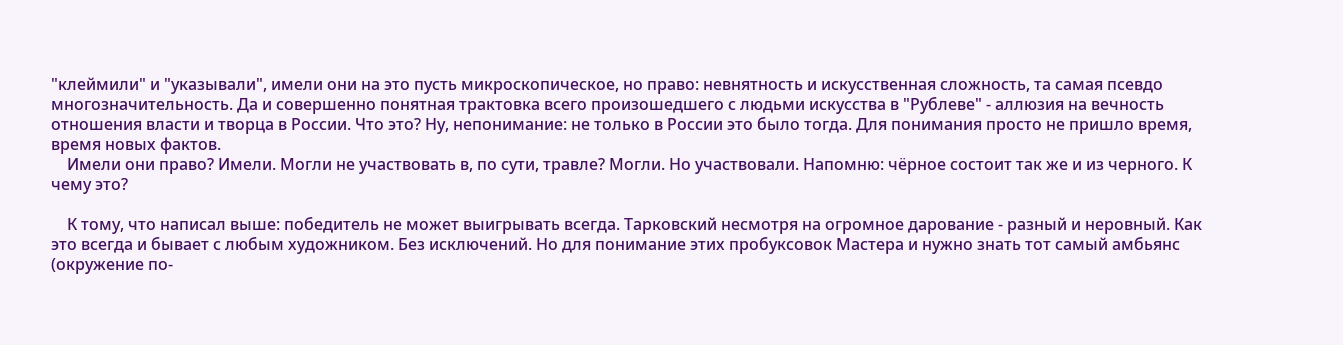"клеймили" и "указывали", имели они на это пусть микроскопическое, но право: невнятность и искусственная сложность, та самая псевдо многозначительность. Да и совершенно понятная трактовка всего произошедшего с людьми искусства в "Рублеве" - аллюзия на вечность отношения власти и творца в России. Что это? Ну, непонимание: не только в России это было тогда. Для понимания просто не пришло время, время новых фактов.
    Имели они право? Имели. Могли не участвовать в, по сути, травле? Могли. Но участвовали. Напомню: чёрное состоит так же и из черного. К чему это?

    К тому, что написал выше: победитель не может выигрывать всегда. Тарковский несмотря на огромное дарование - разный и неровный. Как это всегда и бывает с любым художником. Без исключений. Но для понимание этих пробуксовок Мастера и нужно знать тот самый амбьянс (окружение по-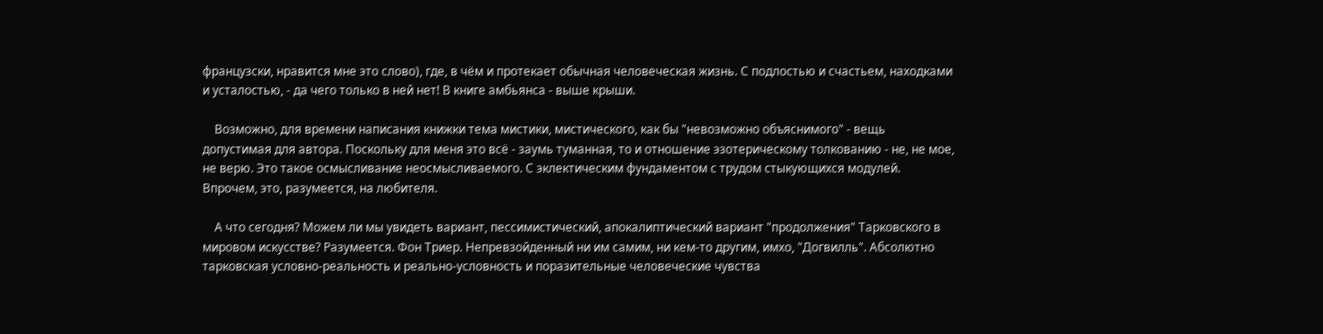французски, нравится мне это слово), где, в чём и протекает обычная человеческая жизнь. С подлостью и счастьем, находками и усталостью, - да чего только в ней нет! В книге амбьянса - выше крыши.

    Возможно, для времени написания книжки тема мистики, мистического, как бы "невозможно объяснимого" - вещь допустимая для автора. Поскольку для меня это всё - заумь туманная, то и отношение эзотерическому толкованию - не, не мое, не верю. Это такое осмысливание неосмысливаемого. С эклектическим фундаментом с трудом стыкующихся модулей. Впрочем, это, разумеется, на любителя.

    А что сегодня? Можем ли мы увидеть вариант, пессимистический, апокалиптический вариант "продолжения" Тарковского в мировом искусстве? Разумеется. Фон Триер. Непревзойденный ни им самим, ни кем-то другим, имхо, "Догвилль". Абсолютно тарковская условно-реальность и реально-условность и поразительные человеческие чувства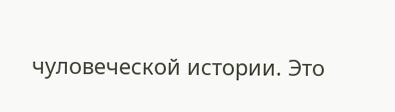чуловеческой истории. Это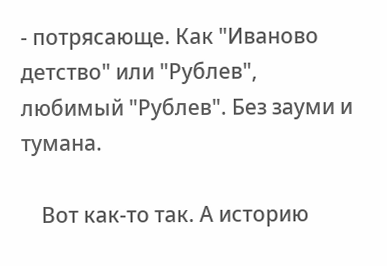- потрясающе. Как "Иваново детство" или "Рублев", любимый "Рублев". Без зауми и тумана.

    Вот как-то так. А историю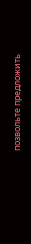позвольте предложить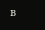в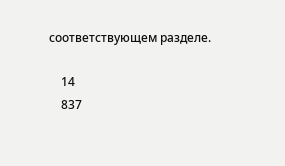соответствующем разделе.

    14
    837